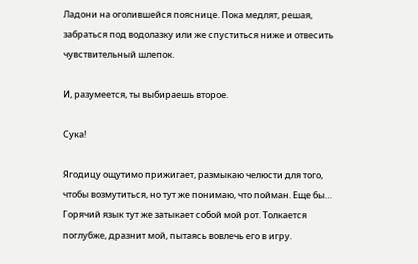Ладони на оголившейся пояснице. Пока медлят, решая, забраться под водолазку или же спуститься ниже и отвесить чувствительный шлепок.

И, разумеется, ты выбираешь второе.

Сука!

Ягодицу ощутимо прижигает, размыкаю челюсти для того, чтобы возмутиться, но тут же понимаю, что пойман. Еще бы… Горячий язык тут же затыкает собой мой рот. Толкается поглубже, дразнит мой, пытаясь вовлечь его в игру.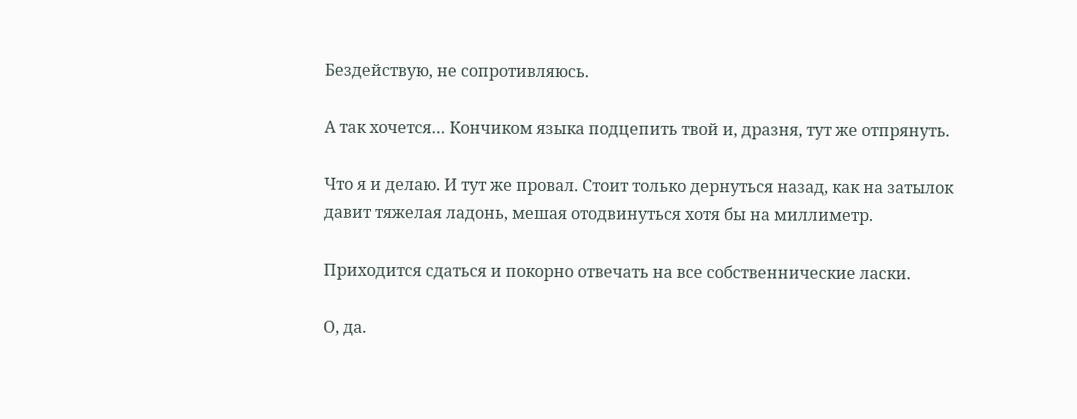Бездействую, не сопротивляюсь.

А так хочется… Кончиком языка подцепить твой и, дразня, тут же отпрянуть.

Что я и делаю. И тут же провал. Стоит только дернуться назад, как на затылок давит тяжелая ладонь, мешая отодвинуться хотя бы на миллиметр.

Приходится сдаться и покорно отвечать на все собственнические ласки.

О, да.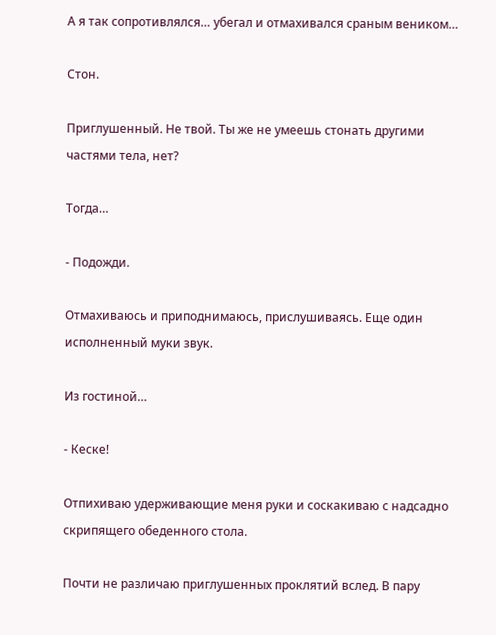А я так сопротивлялся… убегал и отмахивался сраным веником…

Стон.

Приглушенный. Не твой. Ты же не умеешь стонать другими частями тела, нет?

Тогда…

- Подожди.

Отмахиваюсь и приподнимаюсь, прислушиваясь. Еще один исполненный муки звук.

Из гостиной…

- Кеске!

Отпихиваю удерживающие меня руки и соскакиваю с надсадно скрипящего обеденного стола.

Почти не различаю приглушенных проклятий вслед. В пару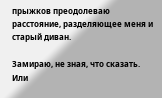прыжков преодолеваю расстояние, разделяющее меня и старый диван.

Замираю, не зная, что сказать. Или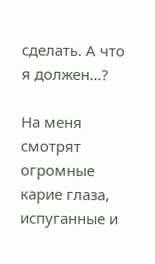сделать. А что я должен…?

На меня смотрят огромные карие глаза, испуганные и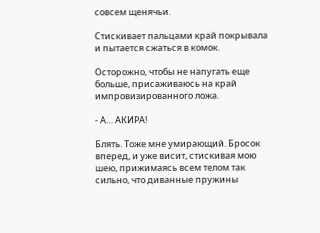совсем щенячьи.

Стискивает пальцами край покрывала и пытается сжаться в комок.

Осторожно, чтобы не напугать еще больше, присаживаюсь на край импровизированного ложа.

- А… АКИРА!

Блять. Тоже мне умирающий. Бросок вперед, и уже висит, стискивая мою шею, прижимаясь всем телом так сильно, что диванные пружины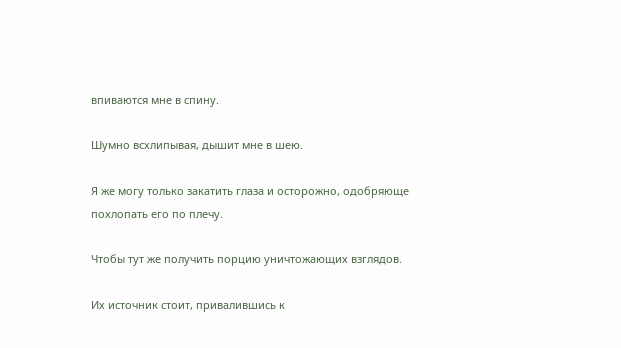впиваются мне в спину.

Шумно всхлипывая, дышит мне в шею.

Я же могу только закатить глаза и осторожно, одобряюще похлопать его по плечу.

Чтобы тут же получить порцию уничтожающих взглядов.

Их источник стоит, привалившись к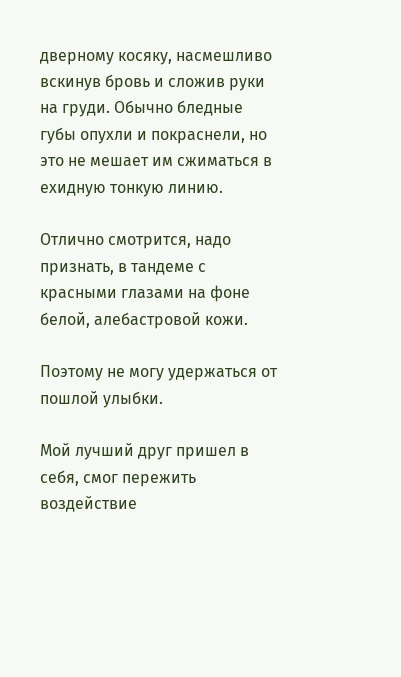дверному косяку, насмешливо вскинув бровь и сложив руки на груди. Обычно бледные губы опухли и покраснели, но это не мешает им сжиматься в ехидную тонкую линию.

Отлично смотрится, надо признать, в тандеме с красными глазами на фоне белой, алебастровой кожи.

Поэтому не могу удержаться от пошлой улыбки.

Мой лучший друг пришел в себя, смог пережить воздействие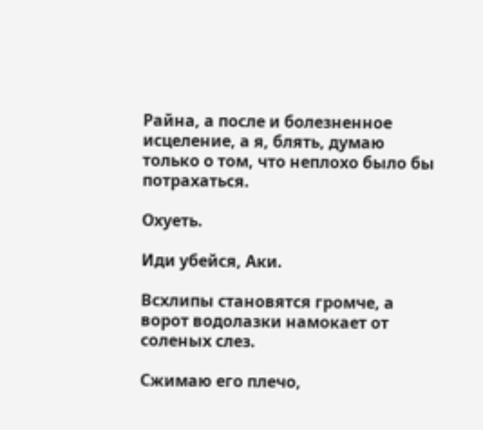Райна, а после и болезненное исцеление, а я, блять, думаю только о том, что неплохо было бы потрахаться.

Охуеть.

Иди убейся, Аки.

Всхлипы становятся громче, а ворот водолазки намокает от соленых слез.

Сжимаю его плечо,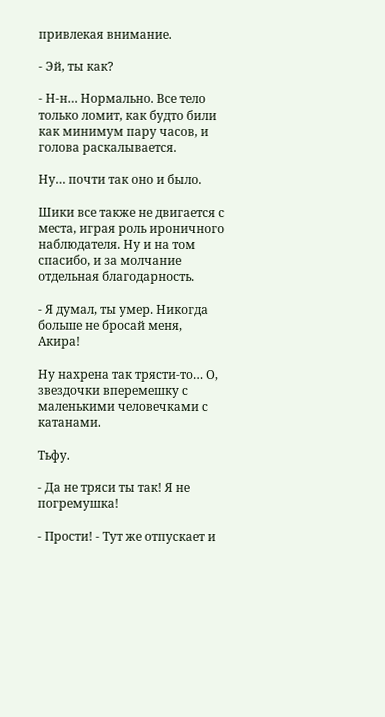привлекая внимание.

- Эй, ты как?

- Н-н… Нормально. Все тело только ломит, как будто били как минимум пару часов, и голова раскалывается.

Ну… почти так оно и было.

Шики все также не двигается с места, играя роль ироничного наблюдателя. Ну и на том спасибо, и за молчание отдельная благодарность.

- Я думал, ты умер. Никогда больше не бросай меня, Акира!

Ну нахрена так трясти-то… О, звездочки вперемешку с маленькими человечками с катанами.

Тьфу.

- Да не тряси ты так! Я не погремушка!

- Прости! - Тут же отпускает и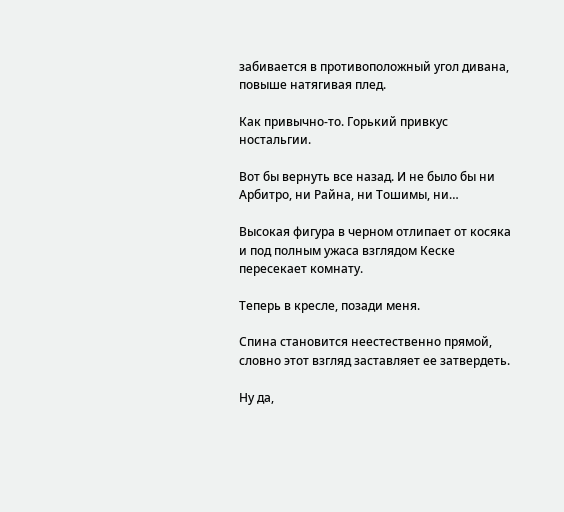забивается в противоположный угол дивана, повыше натягивая плед.

Как привычно-то. Горький привкус ностальгии.

Вот бы вернуть все назад. И не было бы ни Арбитро, ни Райна, ни Тошимы, ни…

Высокая фигура в черном отлипает от косяка и под полным ужаса взглядом Кеске пересекает комнату.

Теперь в кресле, позади меня.

Спина становится неестественно прямой, словно этот взгляд заставляет ее затвердеть.

Ну да,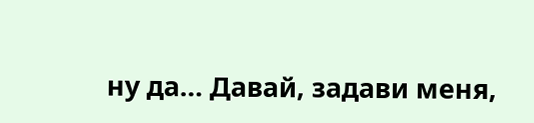ну да… Давай, задави меня,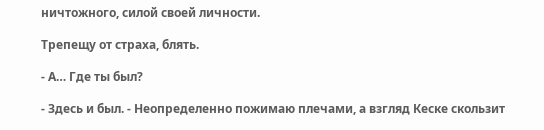ничтожного, силой своей личности.

Трепещу от страха, блять.

- А… Где ты был?

- Здесь и был. - Неопределенно пожимаю плечами, а взгляд Кеске скользит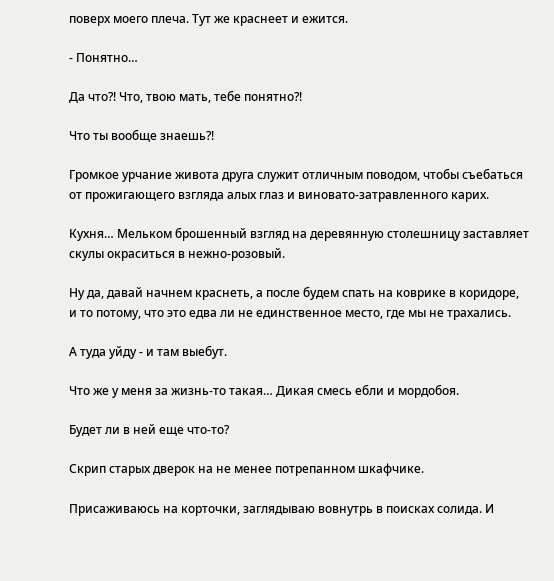поверх моего плеча. Тут же краснеет и ежится.

- Понятно…

Да что?! Что, твою мать, тебе понятно?!

Что ты вообще знаешь?!

Громкое урчание живота друга служит отличным поводом, чтобы съебаться от прожигающего взгляда алых глаз и виновато-затравленного карих.

Кухня… Мельком брошенный взгляд на деревянную столешницу заставляет скулы окраситься в нежно-розовый.

Ну да, давай начнем краснеть, а после будем спать на коврике в коридоре, и то потому, что это едва ли не единственное место, где мы не трахались.

А туда уйду - и там выебут.

Что же у меня за жизнь-то такая… Дикая смесь ебли и мордобоя.

Будет ли в ней еще что-то?

Скрип старых дверок на не менее потрепанном шкафчике.

Присаживаюсь на корточки, заглядываю вовнутрь в поисках солида. И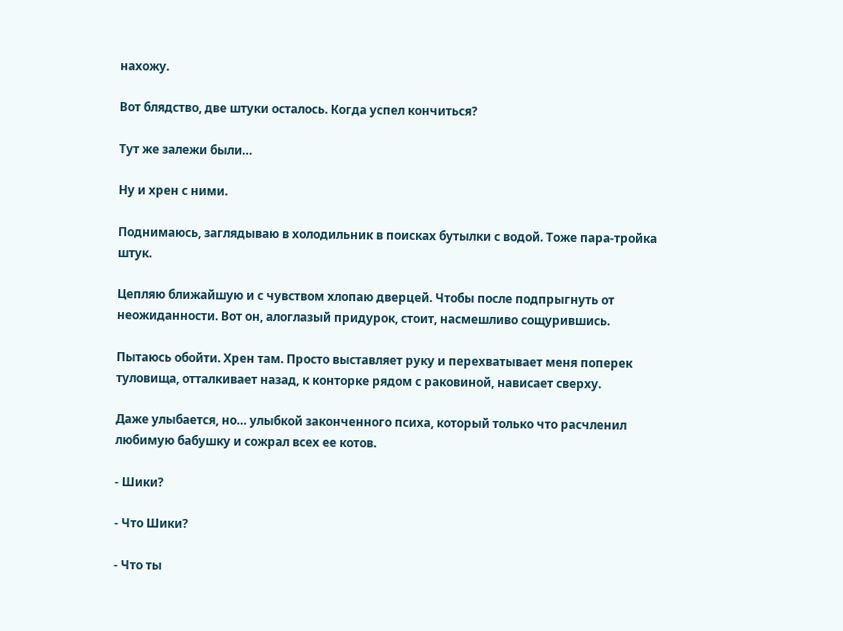нахожу.

Вот блядство, две штуки осталось. Когда успел кончиться?

Тут же залежи были…

Ну и хрен с ними.

Поднимаюсь, заглядываю в холодильник в поисках бутылки с водой. Тоже пара-тройка штук.

Цепляю ближайшую и с чувством хлопаю дверцей. Чтобы после подпрыгнуть от неожиданности. Вот он, алоглазый придурок, стоит, насмешливо сощурившись.

Пытаюсь обойти. Хрен там. Просто выставляет руку и перехватывает меня поперек туловища, отталкивает назад, к конторке рядом с раковиной, нависает сверху.

Даже улыбается, но… улыбкой законченного психа, который только что расчленил любимую бабушку и сожрал всех ее котов.

- Шики?

- Что Шики?

- Что ты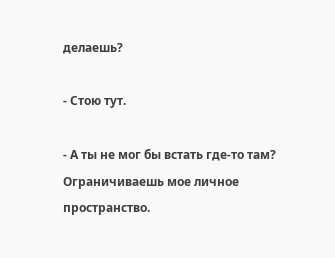делаешь?

- Стою тут.

- А ты не мог бы встать где-то там? Ограничиваешь мое личное пространство.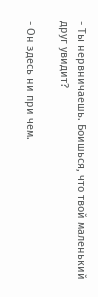- Ты нервничаешь. Боишься, что твой маленький друг увидит?

- Он здесь ни при чем.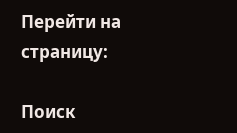Перейти на страницу:

Поиск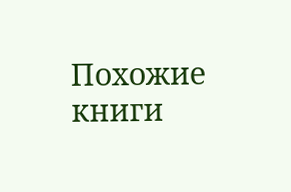Похожие книги